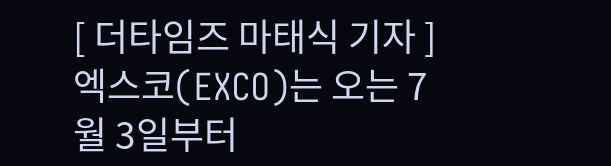[ 더타임즈 마태식 기자 ] 엑스코(EXCO)는 오는 7월 3일부터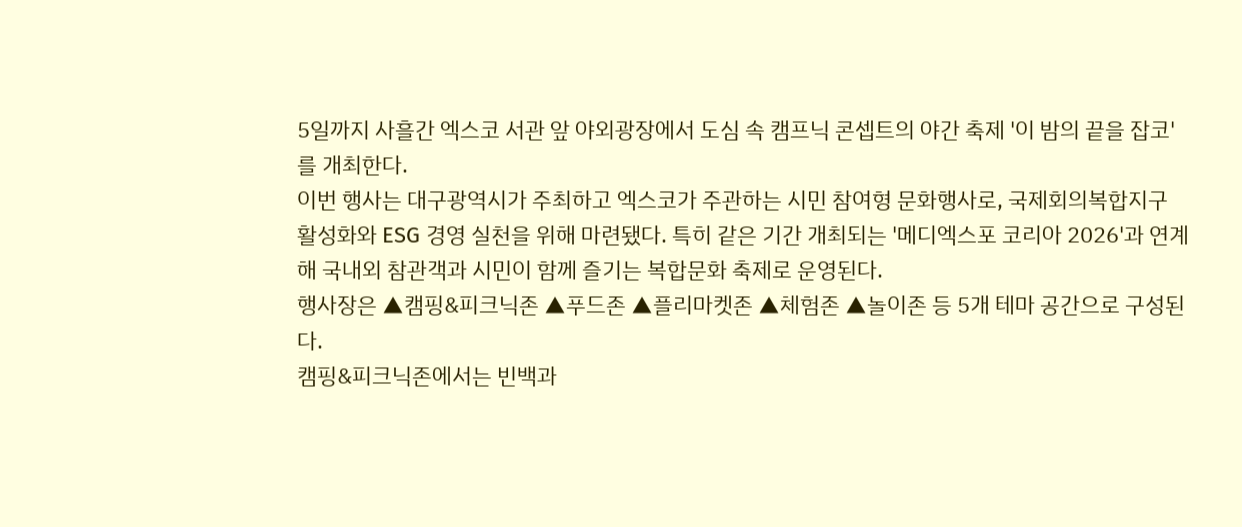5일까지 사흘간 엑스코 서관 앞 야외광장에서 도심 속 캠프닉 콘셉트의 야간 축제 '이 밤의 끝을 잡코'를 개최한다.
이번 행사는 대구광역시가 주최하고 엑스코가 주관하는 시민 참여형 문화행사로, 국제회의복합지구 활성화와 ESG 경영 실천을 위해 마련됐다. 특히 같은 기간 개최되는 '메디엑스포 코리아 2026'과 연계해 국내외 참관객과 시민이 함께 즐기는 복합문화 축제로 운영된다.
행사장은 ▲캠핑&피크닉존 ▲푸드존 ▲플리마켓존 ▲체험존 ▲놀이존 등 5개 테마 공간으로 구성된다.
캠핑&피크닉존에서는 빈백과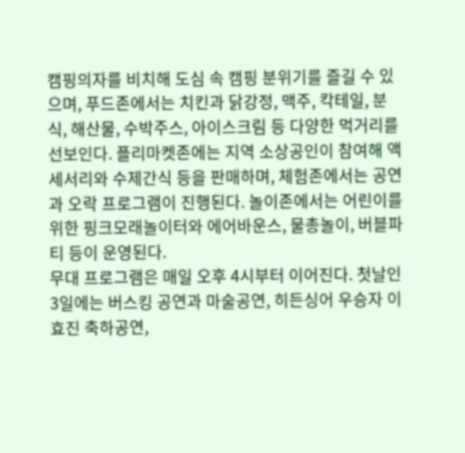캠핑의자를 비치해 도심 속 캠핑 분위기를 즐길 수 있으며, 푸드존에서는 치킨과 닭강정, 맥주, 칵테일, 분식, 해산물, 수박주스, 아이스크림 등 다양한 먹거리를 선보인다. 플리마켓존에는 지역 소상공인이 참여해 액세서리와 수제간식 등을 판매하며, 체험존에서는 공연과 오락 프로그램이 진행된다. 놀이존에서는 어린이를 위한 핑크모래놀이터와 에어바운스, 물총놀이, 버블파티 등이 운영된다.
무대 프로그램은 매일 오후 4시부터 이어진다. 첫날인 3일에는 버스킹 공연과 마술공연, 히든싱어 우승자 이효진 축하공연,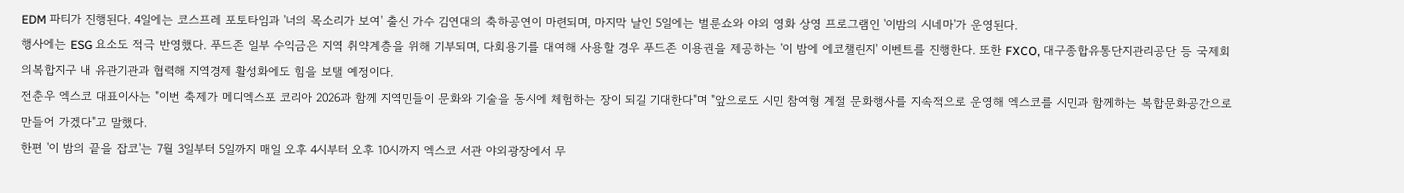EDM 파티가 진행된다. 4일에는 코스프레 포토타임과 '너의 목소리가 보여' 출신 가수 김연대의 축하공연이 마련되며, 마지막 날인 5일에는 벌룬쇼와 야외 영화 상영 프로그램인 '이밤의 시네마'가 운영된다.
행사에는 ESG 요소도 적극 반영했다. 푸드존 일부 수익금은 지역 취약계층을 위해 기부되며, 다회용기를 대여해 사용할 경우 푸드존 이용권을 제공하는 '이 밤에 에코챌린지' 이벤트를 진행한다. 또한 FXCO, 대구종합유통단지관리공단 등 국제회의복합지구 내 유관기관과 협력해 지역경제 활성화에도 힘을 보탤 예정이다.
전춘우 엑스코 대표이사는 "이번 축제가 메디엑스포 코리아 2026과 함께 지역민들이 문화와 기술을 동시에 체험하는 장이 되길 기대한다"며 "앞으로도 시민 참여형 계절 문화행사를 지속적으로 운영해 엑스코를 시민과 함께하는 복합문화공간으로 만들어 가겠다"고 말했다.
한편 '이 밤의 끝을 잡코'는 7월 3일부터 5일까지 매일 오후 4시부터 오후 10시까지 엑스코 서관 야외광장에서 무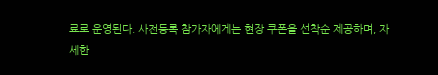료로 운영된다. 사전등록 참가자에게는 현장 쿠폰을 선착순 제공하며, 자세한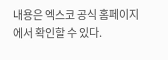내용은 엑스코 공식 홈페이지에서 확인할 수 있다.